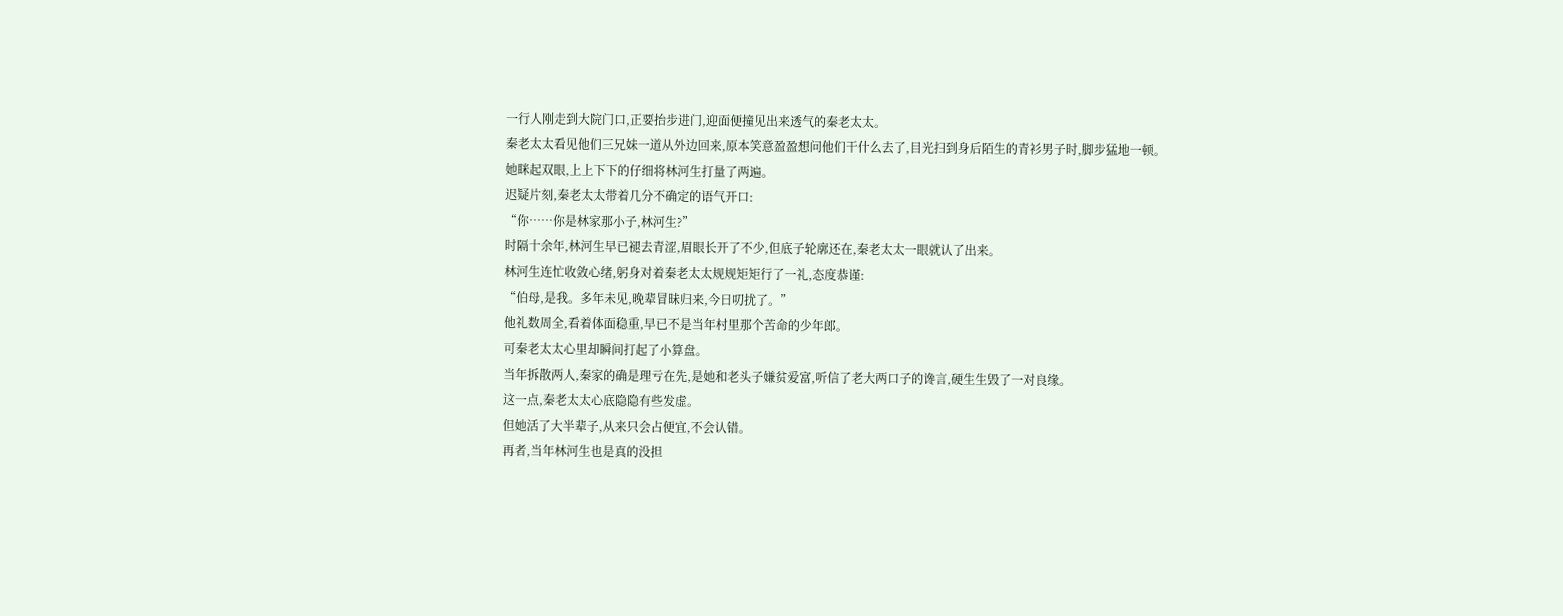一行人刚走到大院门口,正要抬步进门,迎面便撞见出来透气的秦老太太。
秦老太太看见他们三兄妹一道从外边回来,原本笑意盈盈想问他们干什么去了,目光扫到身后陌生的青衫男子时,脚步猛地一顿。
她眯起双眼,上上下下的仔细将林河生打量了两遍。
迟疑片刻,秦老太太带着几分不确定的语气开口:
“你……你是林家那小子,林河生?”
时隔十余年,林河生早已褪去青涩,眉眼长开了不少,但底子轮廓还在,秦老太太一眼就认了出来。
林河生连忙收敛心绪,躬身对着秦老太太规规矩矩行了一礼,态度恭谨:
“伯母,是我。多年未见,晚辈冒昧归来,今日叨扰了。”
他礼数周全,看着体面稳重,早已不是当年村里那个苦命的少年郎。
可秦老太太心里却瞬间打起了小算盘。
当年拆散两人,秦家的确是理亏在先,是她和老头子嫌贫爱富,听信了老大两口子的谗言,硬生生毁了一对良缘。
这一点,秦老太太心底隐隐有些发虚。
但她活了大半辈子,从来只会占便宜,不会认错。
再者,当年林河生也是真的没担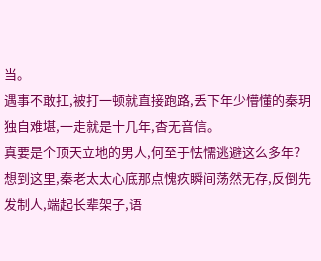当。
遇事不敢扛,被打一顿就直接跑路,丢下年少懵懂的秦玥独自难堪,一走就是十几年,杳无音信。
真要是个顶天立地的男人,何至于怯懦逃避这么多年?
想到这里,秦老太太心底那点愧疚瞬间荡然无存,反倒先发制人,端起长辈架子,语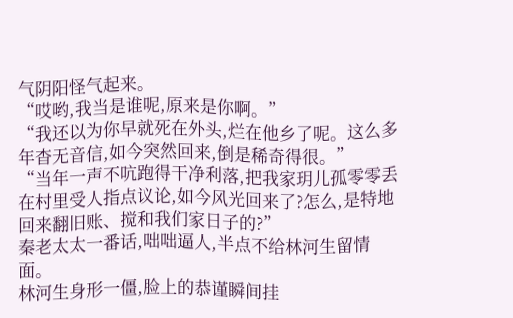气阴阳怪气起来。
“哎哟,我当是谁呢,原来是你啊。”
“我还以为你早就死在外头,烂在他乡了呢。这么多年杳无音信,如今突然回来,倒是稀奇得很。”
“当年一声不吭跑得干净利落,把我家玥儿孤零零丢在村里受人指点议论,如今风光回来了?怎么,是特地回来翻旧账、搅和我们家日子的?”
秦老太太一番话,咄咄逼人,半点不给林河生留情面。
林河生身形一僵,脸上的恭谨瞬间挂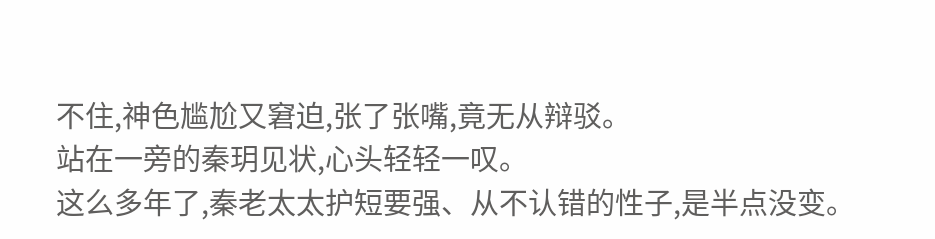不住,神色尴尬又窘迫,张了张嘴,竟无从辩驳。
站在一旁的秦玥见状,心头轻轻一叹。
这么多年了,秦老太太护短要强、从不认错的性子,是半点没变。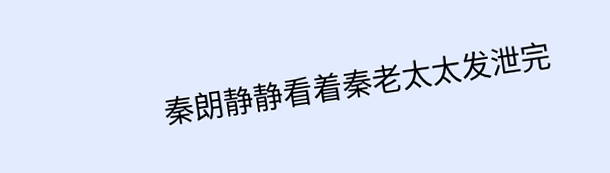秦朗静静看着秦老太太发泄完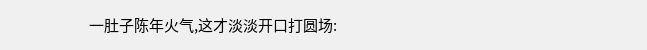一肚子陈年火气,这才淡淡开口打圆场: